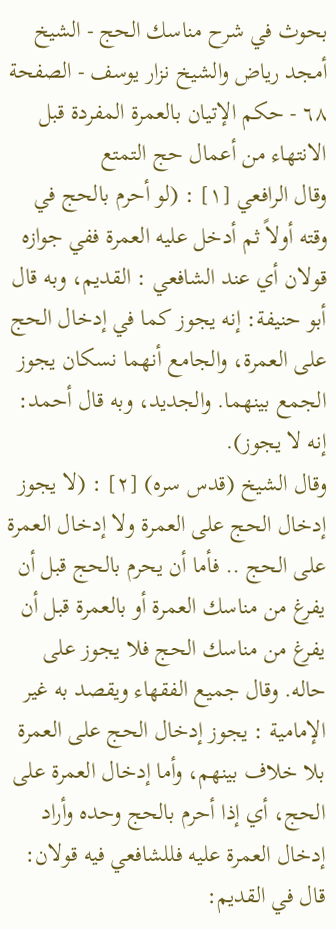بحوث في شرح مناسك الحج - الشيخ أمجد رياض والشيخ نزار يوسف - الصفحة ٦٨ - حكم الإتيان بالعمرة المفردة قبل الانتهاء من أعمال حج التمتع
وقال الرافعي [١] : (لو أحرم بالحج في وقته أولاً ثم أدخل عليه العمرة ففي جوازه قولان أي عند الشافعي : القديم، وبه قال أبو حنيفة: إنه يجوز كما في إدخال الحج على العمرة، والجامع أنهما نسكان يجوز الجمع بينهما. والجديد، وبه قال أحمد: إنه لا يجوز).
وقال الشيخ (قدس سره) [٢] : (لا يجوز إدخال الحج على العمرة ولا إدخال العمرة على الحج .. فأما أن يحرم بالحج قبل أن يفرغ من مناسك العمرة أو بالعمرة قبل أن يفرغ من مناسك الحج فلا يجوز على حاله. وقال جميع الفقهاء ويقصد به غير الإمامية : يجوز إدخال الحج على العمرة بلا خلاف بينهم، وأما إدخال العمرة على الحج، أي إذا أحرم بالحج وحده وأراد إدخال العمرة عليه فللشافعي فيه قولان: قال في القديم: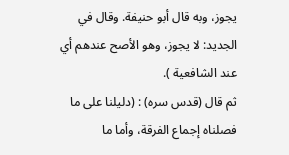يجوز، وبه قال أبو حنيفة. وقال في الجديد: لا يجوز، وهو الأصح عندهم أي عند الشافعية ).
ثم قال (قدس سره) : (دليلنا على ما فصلناه إجماع الفرقة، وأما ما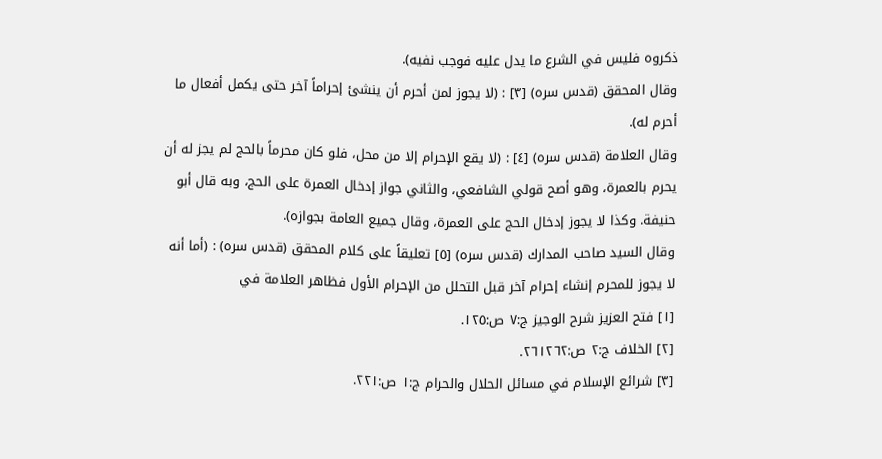ذكروه فليس في الشرع ما يدل عليه فوجب نفيه).
وقال المحقق (قدس سره) [٣] : (لا يجوز لمن أحرم أن ينشئ إحراماً آخر حتى يكمل أفعال ما أحرم له).
وقال العلامة (قدس سره) [٤] : (لا يقع الإحرام إلا من محل، فلو كان محرماً بالحج لم يجز له أن يحرم بالعمرة، وهو أصح قولي الشافعي، والثاني جواز إدخال العمرة على الحج، وبه قال أبو حنيفة. وكذا لا يجوز إدخال الحج على العمرة، وقال جميع العامة بجوازه).
وقال السيد صاحب المدارك (قدس سره) [٥] تعليقاً على كلام المحقق (قدس سره) : (أما أنه لا يجوز للمحرم إنشاء إحرام آخر قبل التحلل من الإحرام الأول فظاهر العلامة في
[١] فتح العزيز شرح الوجيز ج:٧ ص:١٢٥.
[٢] الخلاف ج:٢ ص:٢٦١٢٦٢.
[٣] شرائع الإسلام في مسائل الحلال والحرام ج:١ ص:٢٢١.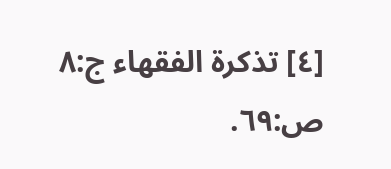[٤] تذكرة الفقهاء ج:٨ ص:٦٩.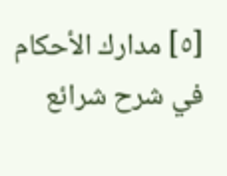[٥] مدارك الأحكام في شرح شرائع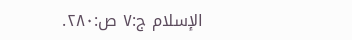الإسلام ج:٧ ص:٢٨٠.